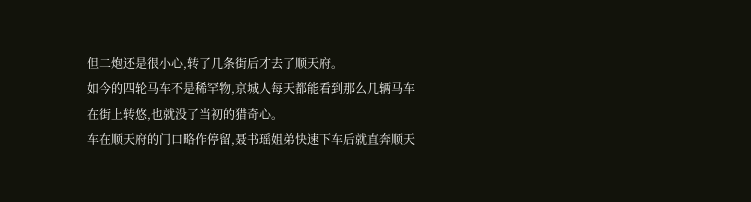但二炮还是很小心,转了几条街后才去了顺天府。
如今的四轮马车不是稀罕物,京城人每天都能看到那么几辆马车在街上转悠,也就没了当初的猎奇心。
车在顺天府的门口略作停留,聂书瑶姐弟快速下车后就直奔顺天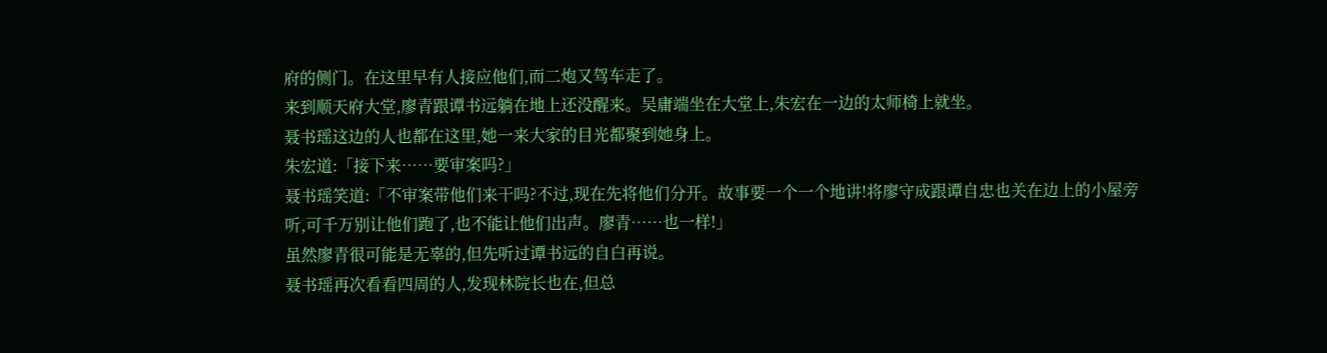府的侧门。在这里早有人接应他们,而二炮又驾车走了。
来到顺天府大堂,廖青跟谭书远躺在地上还没醒来。吴庸端坐在大堂上,朱宏在一边的太师椅上就坐。
聂书瑶这边的人也都在这里,她一来大家的目光都聚到她身上。
朱宏道:「接下来……要审案吗?」
聂书瑶笑道:「不审案带他们来干吗?不过,现在先将他们分开。故事要一个一个地讲!将廖守成跟谭自忠也关在边上的小屋旁听,可千万别让他们跑了,也不能让他们出声。廖青……也一样!」
虽然廖青很可能是无辜的,但先听过谭书远的自白再说。
聂书瑶再次看看四周的人,发现林院长也在,但总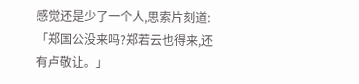感觉还是少了一个人,思索片刻道:「郑国公没来吗?郑若云也得来,还有卢敬让。」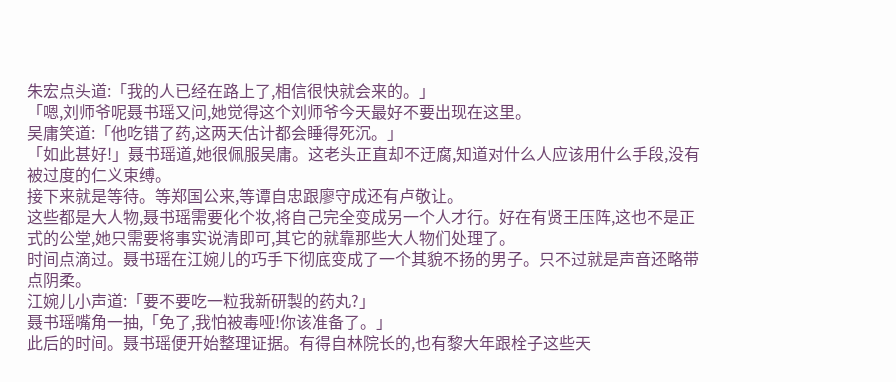朱宏点头道:「我的人已经在路上了,相信很快就会来的。」
「嗯,刘师爷呢聂书瑶又问,她觉得这个刘师爷今天最好不要出现在这里。
吴庸笑道:「他吃错了药,这两天估计都会睡得死沉。」
「如此甚好!」聂书瑶道,她很佩服吴庸。这老头正直却不迂腐,知道对什么人应该用什么手段,没有被过度的仁义束缚。
接下来就是等待。等郑国公来,等谭自忠跟廖守成还有卢敬让。
这些都是大人物,聂书瑶需要化个妆,将自己完全变成另一个人才行。好在有贤王压阵,这也不是正式的公堂,她只需要将事实说清即可,其它的就靠那些大人物们处理了。
时间点滴过。聂书瑶在江婉儿的巧手下彻底变成了一个其貌不扬的男子。只不过就是声音还略带点阴柔。
江婉儿小声道:「要不要吃一粒我新研製的药丸?」
聂书瑶嘴角一抽,「免了,我怕被毒哑!你该准备了。」
此后的时间。聂书瑶便开始整理证据。有得自林院长的,也有黎大年跟栓子这些天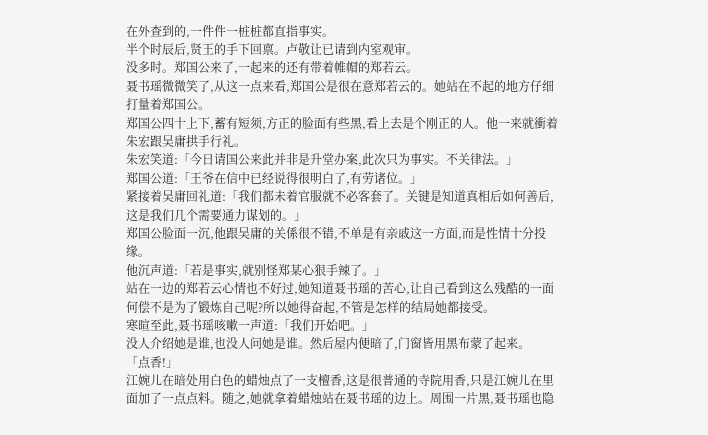在外查到的,一件件一桩桩都直指事实。
半个时辰后,贤王的手下回禀。卢敬让已请到内室观审。
没多时。郑国公来了,一起来的还有带着帷帽的郑若云。
聂书瑶微微笑了,从这一点来看,郑国公是很在意郑若云的。她站在不起的地方仔细打量着郑国公。
郑国公四十上下,蓄有短须,方正的脸面有些黑,看上去是个刚正的人。他一来就衝着朱宏跟吴庸拱手行礼。
朱宏笑道:「今日请国公来此并非是升堂办案,此次只为事实。不关律法。」
郑国公道:「王爷在信中已经说得很明白了,有劳诸位。」
紧接着吴庸回礼道:「我们都未着官服就不必客套了。关键是知道真相后如何善后,这是我们几个需要通力谋划的。」
郑国公脸面一沉,他跟吴庸的关係很不错,不单是有亲戚这一方面,而是性情十分投缘。
他沉声道:「若是事实,就别怪郑某心狠手辣了。」
站在一边的郑若云心情也不好过,她知道聂书瑶的苦心,让自己看到这么残酷的一面何偿不是为了锻炼自己呢?所以她得奋起,不管是怎样的结局她都接受。
寒暄至此,聂书瑶咳嗽一声道:「我们开始吧。」
没人介绍她是谁,也没人问她是谁。然后屋内便暗了,门窗皆用黑布蒙了起来。
「点香!」
江婉儿在暗处用白色的蜡烛点了一支檀香,这是很普通的寺院用香,只是江婉儿在里面加了一点点料。随之,她就拿着蜡烛站在聂书瑶的边上。周围一片黑,聂书瑶也隐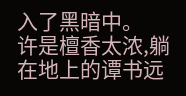入了黑暗中。
许是檀香太浓,躺在地上的谭书远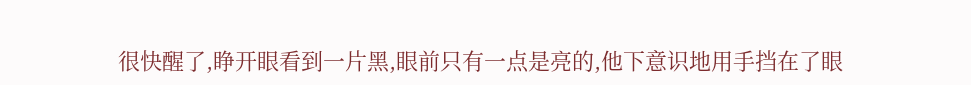很快醒了,睁开眼看到一片黑,眼前只有一点是亮的,他下意识地用手挡在了眼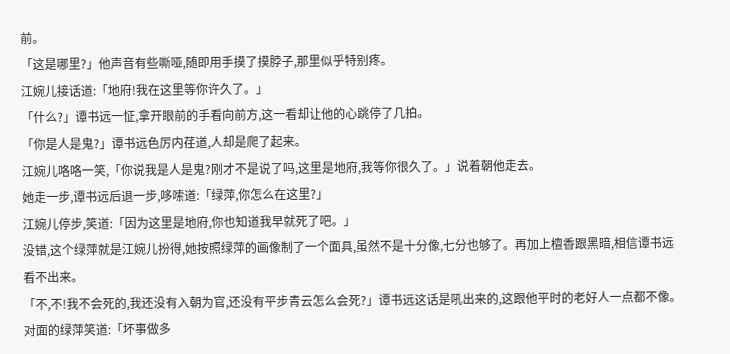前。
「这是哪里?」他声音有些嘶哑,随即用手摸了摸脖子,那里似乎特别疼。
江婉儿接话道:「地府!我在这里等你许久了。」
「什么?」谭书远一怔,拿开眼前的手看向前方,这一看却让他的心跳停了几拍。
「你是人是鬼?」谭书远色厉内荏道,人却是爬了起来。
江婉儿咯咯一笑,「你说我是人是鬼?刚才不是说了吗,这里是地府,我等你很久了。」说着朝他走去。
她走一步,谭书远后退一步,哆嗦道:「绿萍,你怎么在这里?」
江婉儿停步,笑道:「因为这里是地府,你也知道我早就死了吧。」
没错,这个绿萍就是江婉儿扮得,她按照绿萍的画像制了一个面具,虽然不是十分像,七分也够了。再加上檀香跟黑暗,相信谭书远看不出来。
「不,不!我不会死的,我还没有入朝为官,还没有平步青云怎么会死?」谭书远这话是吼出来的,这跟他平时的老好人一点都不像。
对面的绿萍笑道:「坏事做多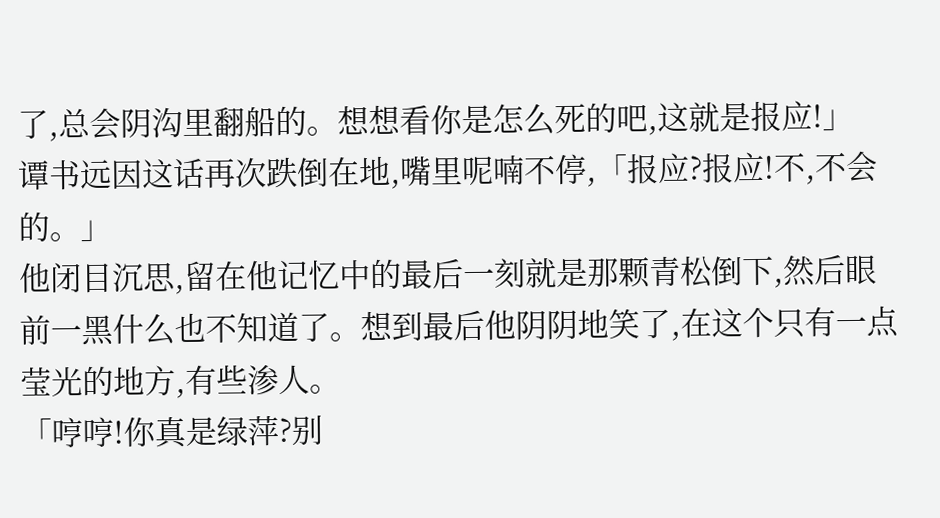了,总会阴沟里翻船的。想想看你是怎么死的吧,这就是报应!」
谭书远因这话再次跌倒在地,嘴里呢喃不停,「报应?报应!不,不会的。」
他闭目沉思,留在他记忆中的最后一刻就是那颗青松倒下,然后眼前一黑什么也不知道了。想到最后他阴阴地笑了,在这个只有一点莹光的地方,有些渗人。
「哼哼!你真是绿萍?别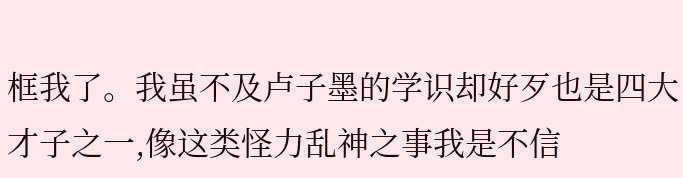框我了。我虽不及卢子墨的学识却好歹也是四大才子之一,像这类怪力乱神之事我是不信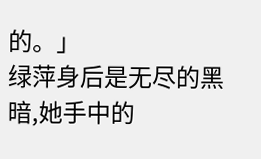的。」
绿萍身后是无尽的黑暗,她手中的